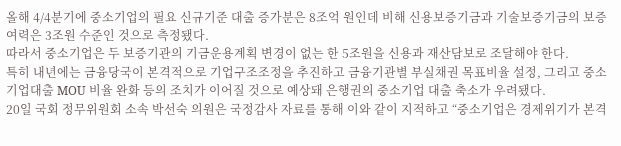올해 4/4분기에 중소기업의 필요 신규기준 대출 증가분은 8조억 원인데 비해 신용보증기금과 기술보증기금의 보증 여력은 3조원 수준인 것으로 측정됐다.
따라서 중소기업은 두 보증기관의 기금운용계획 변경이 없는 한 5조원을 신용과 재산담보로 조달해야 한다.
특히 내년에는 금융당국이 본격적으로 기업구조조정을 추진하고 금융기관별 부실채권 목표비율 설정, 그리고 중소기업대출 MOU 비율 완화 등의 조치가 이어질 것으로 예상돼 은행권의 중소기업 대출 축소가 우려됐다.
20일 국회 정무위원회 소속 박선숙 의원은 국정감사 자료를 통해 이와 같이 지적하고 “중소기업은 경제위기가 본격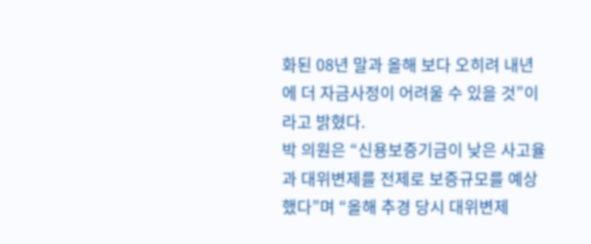화된 08년 말과 올해 보다 오히려 내년에 더 자금사정이 어려울 수 있을 것”이라고 밝혔다.
박 의원은 “신용보증기금이 낮은 사고율과 대위변제를 전제로 보증규모를 예상했다”며 “올해 추경 당시 대위변제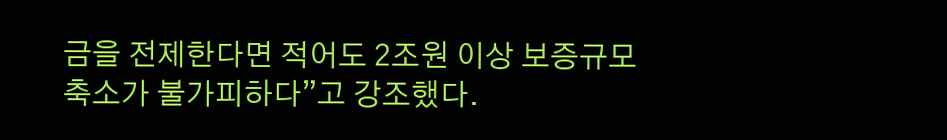금을 전제한다면 적어도 2조원 이상 보증규모 축소가 불가피하다”고 강조했다.